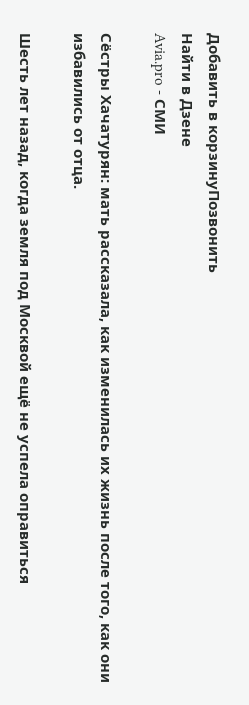Добавить в корзинуПозвонить
Найти в Дзене
Avia.pro - СМИ

Сёстры Хачатурян: мать рассказала, как изменилась их жизнь после того, как они избавились от отца.

Шесть лет назад, когда земля под Москвой ещё не успела оправиться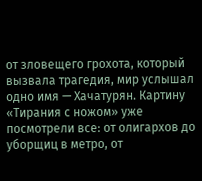от зловещего грохота, который вызвала трагедия, мир услышал одно имя — Хачатурян. Картину «Тирания с ножом» уже посмотрели все: от олигархов до уборщиц в метро, от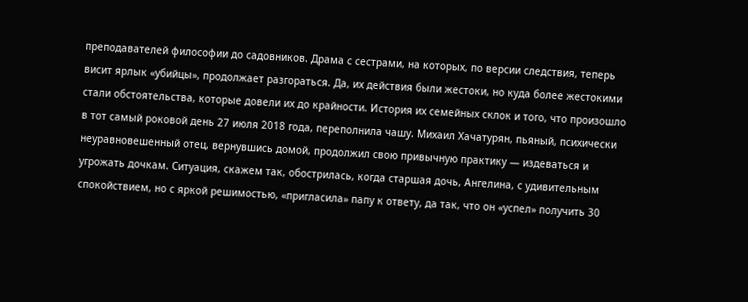преподавателей философии до садовников. Драма с сестрами, на которых, по версии следствия, теперь висит ярлык «убийцы», продолжает разгораться. Да, их действия были жестоки, но куда более жестокими стали обстоятельства, которые довели их до крайности. История их семейных склок и того, что произошло в тот самый роковой день 27 июля 2018 года, переполнила чашу. Михаил Хачатурян, пьяный, психически неуравновешенный отец, вернувшись домой, продолжил свою привычную практику — издеваться и угрожать дочкам. Ситуация, скажем так, обострилась, когда старшая дочь, Ангелина, с удивительным спокойствием, но с яркой решимостью, «пригласила» папу к ответу, да так, что он «успел» получить 30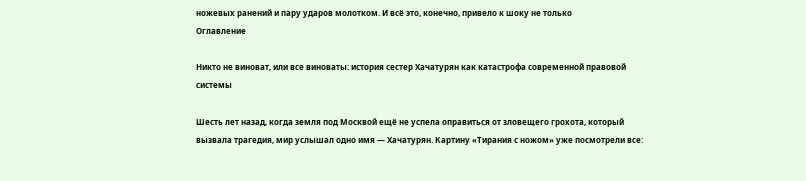ножевых ранений и пару ударов молотком. И всё это, конечно, привело к шоку не только
Оглавление

Никто не виноват, или все виноваты: история сестер Хачатурян как катастрофа современной правовой системы

Шесть лет назад, когда земля под Москвой ещё не успела оправиться от зловещего грохота, который вызвала трагедия, мир услышал одно имя — Хачатурян. Картину «Тирания с ножом» уже посмотрели все: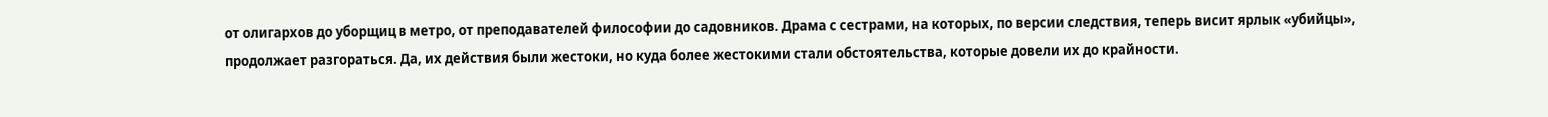от олигархов до уборщиц в метро, от преподавателей философии до садовников. Драма с сестрами, на которых, по версии следствия, теперь висит ярлык «убийцы», продолжает разгораться. Да, их действия были жестоки, но куда более жестокими стали обстоятельства, которые довели их до крайности.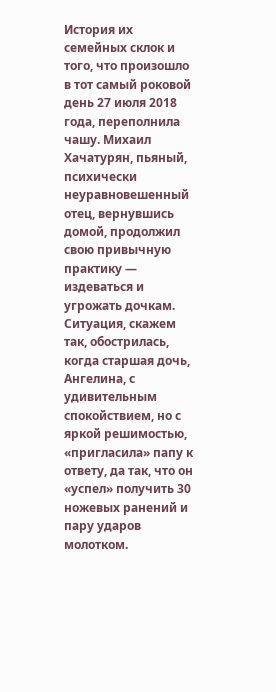История их семейных склок и того, что произошло в тот самый роковой день 27 июля 2018 года, переполнила чашу. Михаил Хачатурян, пьяный, психически неуравновешенный отец, вернувшись домой, продолжил свою привычную практику — издеваться и угрожать дочкам. Ситуация, скажем так, обострилась, когда старшая дочь, Ангелина, с удивительным спокойствием, но с яркой решимостью, «пригласила» папу к ответу, да так, что он «успел» получить 30 ножевых ранений и пару ударов молотком.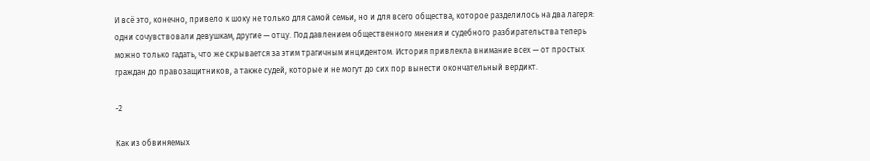И всё это, конечно, привело к шоку не только для самой семьи, но и для всего общества, которое разделилось на два лагеря: одни сочувствовали девушкам, другие — отцу. Под давлением общественного мнения и судебного разбирательства теперь можно только гадать, что же скрывается за этим трагичным инцидентом. История привлекла внимание всех — от простых граждан до правозащитников, а также судей, которые и не могут до сих пор вынести окончательный вердикт.

-2

Как из обвиняемых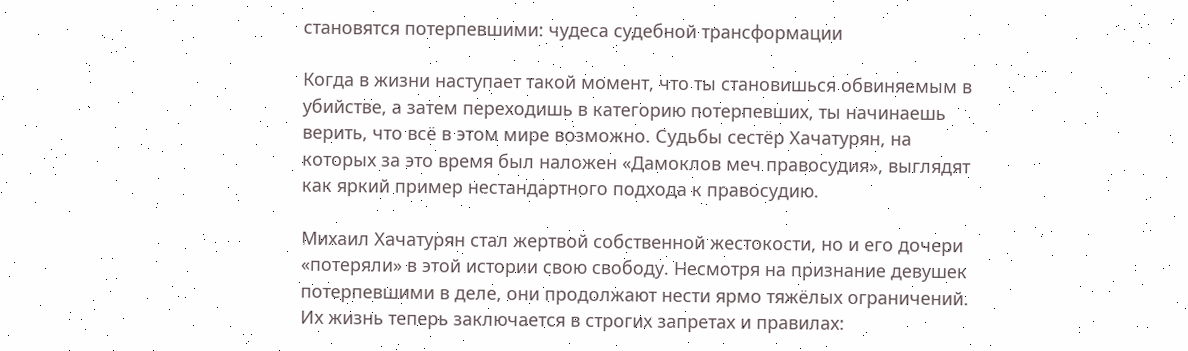становятся потерпевшими: чудеса судебной трансформации

Когда в жизни наступает такой момент, что ты становишься обвиняемым в убийстве, а затем переходишь в категорию потерпевших, ты начинаешь верить, что всё в этом мире возможно. Судьбы сестёр Хачатурян, на которых за это время был наложен «Дамоклов меч правосудия», выглядят как яркий пример нестандартного подхода к правосудию.

Михаил Хачатурян стал жертвой собственной жестокости, но и его дочери «потеряли» в этой истории свою свободу. Несмотря на признание девушек потерпевшими в деле, они продолжают нести ярмо тяжёлых ограничений. Их жизнь теперь заключается в строгих запретах и правилах: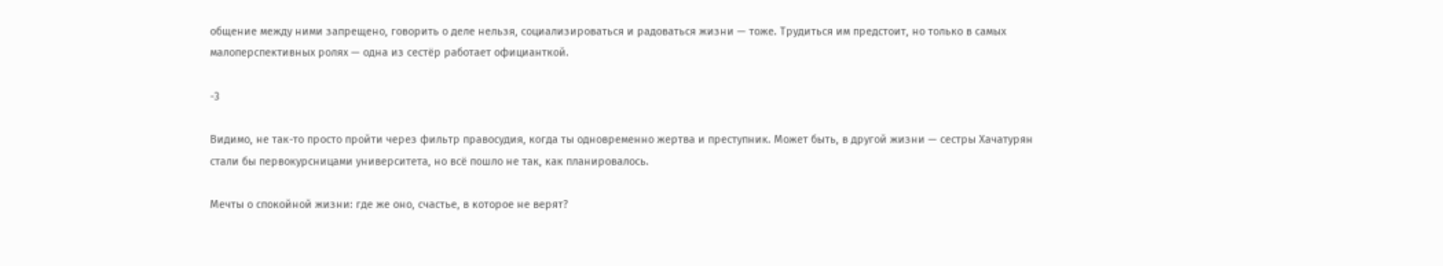общение между ними запрещено, говорить о деле нельзя, социализироваться и радоваться жизни — тоже. Трудиться им предстоит, но только в самых малоперспективных ролях — одна из сестёр работает официанткой.

-3

Видимо, не так-то просто пройти через фильтр правосудия, когда ты одновременно жертва и преступник. Может быть, в другой жизни — сестры Хачатурян стали бы первокурсницами университета, но всё пошло не так, как планировалось.

Мечты о спокойной жизни: где же оно, счастье, в которое не верят?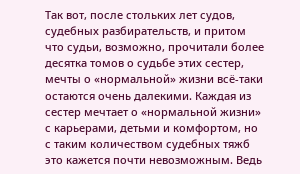Так вот, после стольких лет судов, судебных разбирательств, и притом что судьи, возможно, прочитали более десятка томов о судьбе этих сестер, мечты о «нормальной» жизни всё-таки остаются очень далекими. Каждая из сестер мечтает о «нормальной жизни» с карьерами, детьми и комфортом, но с таким количеством судебных тяжб это кажется почти невозможным. Ведь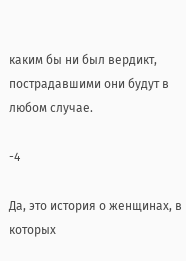каким бы ни был вердикт, пострадавшими они будут в любом случае.

-4

Да, это история о женщинах, в которых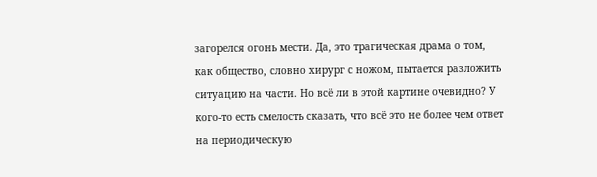загорелся огонь мести. Да, это трагическая драма о том, как общество, словно хирург с ножом, пытается разложить ситуацию на части. Но всё ли в этой картине очевидно? У кого-то есть смелость сказать, что всё это не более чем ответ на периодическую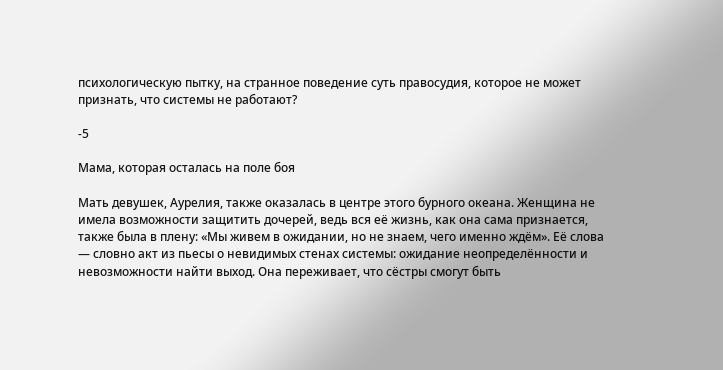психологическую пытку, на странное поведение суть правосудия, которое не может признать, что системы не работают?

-5

Мама, которая осталась на поле боя

Мать девушек, Аурелия, также оказалась в центре этого бурного океана. Женщина не имела возможности защитить дочерей, ведь вся её жизнь, как она сама признается, также была в плену: «Мы живем в ожидании, но не знаем, чего именно ждём». Её слова — словно акт из пьесы о невидимых стенах системы: ожидание неопределённости и невозможности найти выход. Она переживает, что сёстры смогут быть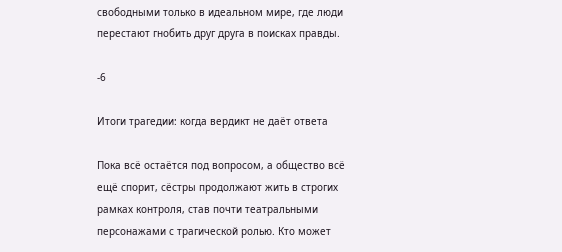свободными только в идеальном мире, где люди перестают гнобить друг друга в поисках правды.

-6

Итоги трагедии: когда вердикт не даёт ответа

Пока всё остаётся под вопросом, а общество всё ещё спорит, сёстры продолжают жить в строгих рамках контроля, став почти театральными персонажами с трагической ролью. Кто может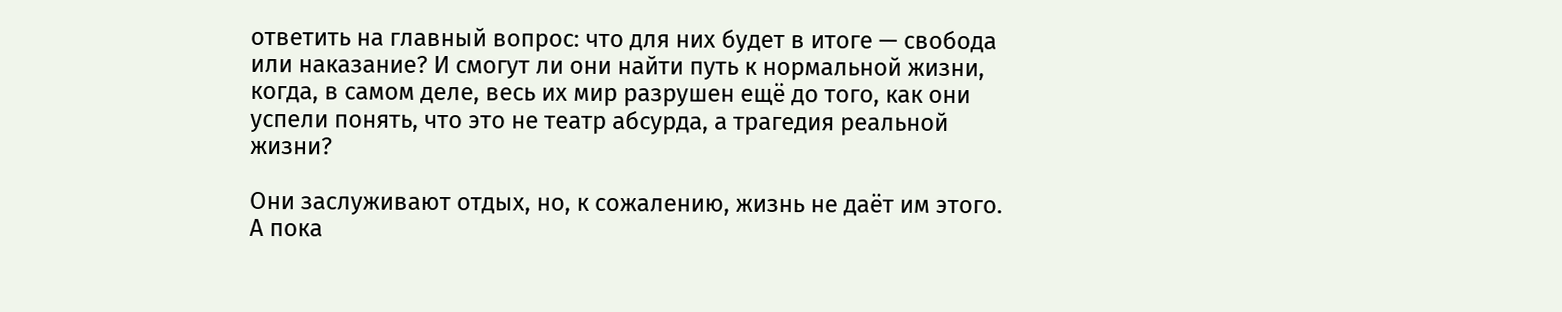ответить на главный вопрос: что для них будет в итоге — свобода или наказание? И смогут ли они найти путь к нормальной жизни, когда, в самом деле, весь их мир разрушен ещё до того, как они успели понять, что это не театр абсурда, а трагедия реальной жизни?

Они заслуживают отдых, но, к сожалению, жизнь не даёт им этого. А пока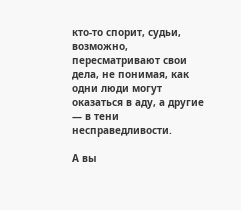кто-то спорит, судьи, возможно, пересматривают свои дела, не понимая, как одни люди могут оказаться в аду, а другие — в тени несправедливости.

А вы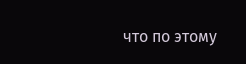что по этому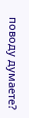поводу думаете?